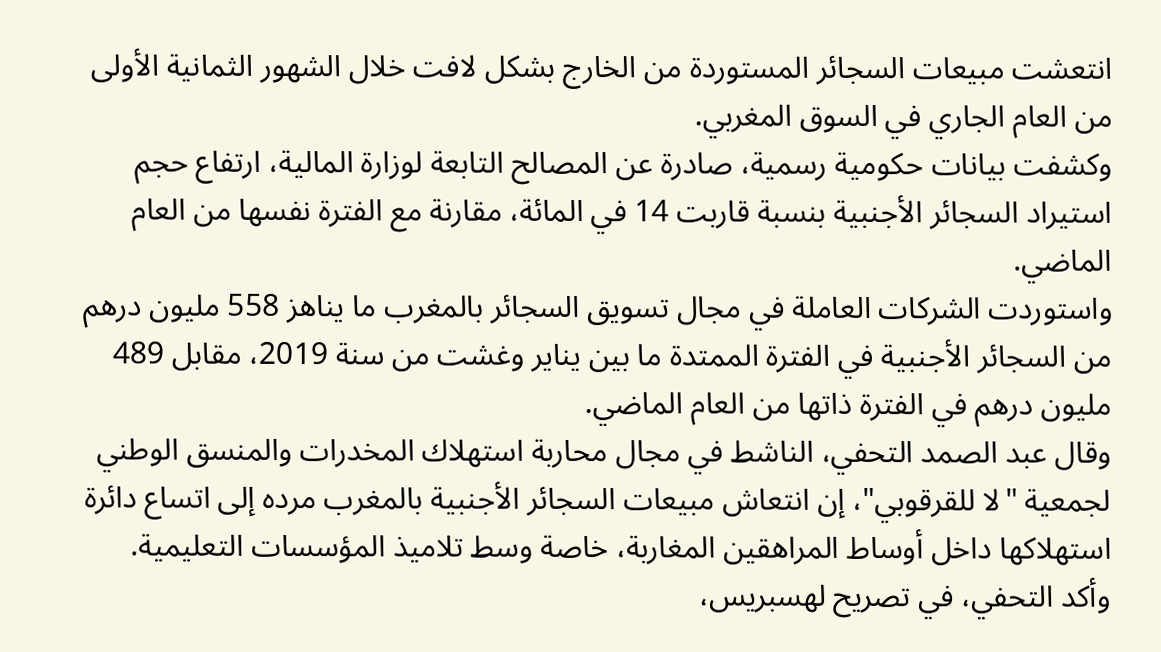انتعشت مبيعات السجائر المستوردة من الخارج بشكل لافت خلال الشهور الثمانية الأولى من العام الجاري في السوق المغربي.
وكشفت بيانات حكومية رسمية، صادرة عن المصالح التابعة لوزارة المالية، ارتفاع حجم استيراد السجائر الأجنبية بنسبة قاربت 14 في المائة، مقارنة مع الفترة نفسها من العام الماضي.
واستوردت الشركات العاملة في مجال تسويق السجائر بالمغرب ما يناهز 558 مليون درهم من السجائر الأجنبية في الفترة الممتدة ما بين يناير وغشت من سنة 2019، مقابل 489 مليون درهم في الفترة ذاتها من العام الماضي.
وقال عبد الصمد التحفي، الناشط في مجال محاربة استهلاك المخدرات والمنسق الوطني لجمعية "لا للقرقوبي"، إن انتعاش مبيعات السجائر الأجنبية بالمغرب مرده إلى اتساع دائرة استهلاكها داخل أوساط المراهقين المغاربة، خاصة وسط تلاميذ المؤسسات التعليمية.
وأكد التحفي، في تصريح لهسبريس،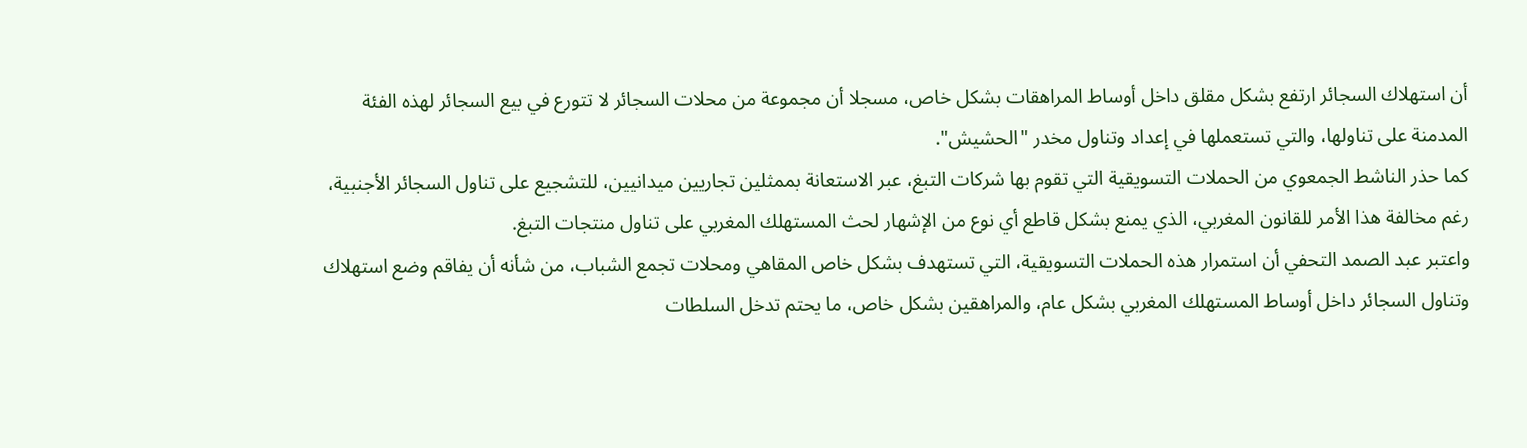أن استهلاك السجائر ارتفع بشكل مقلق داخل أوساط المراهقات بشكل خاص، مسجلا أن مجموعة من محلات السجائر لا تتورع في بيع السجائر لهذه الفئة المدمنة على تناولها، والتي تستعملها في إعداد وتناول مخدر "الحشيش".
كما حذر الناشط الجمعوي من الحملات التسويقية التي تقوم بها شركات التبغ، عبر الاستعانة بممثلين تجاريين ميدانيين، للتشجيع على تناول السجائر الأجنبية، رغم مخالفة هذا الأمر للقانون المغربي، الذي يمنع بشكل قاطع أي نوع من الإشهار لحث المستهلك المغربي على تناول منتجات التبغ.
واعتبر عبد الصمد التحفي أن استمرار هذه الحملات التسويقية، التي تستهدف بشكل خاص المقاهي ومحلات تجمع الشباب، من شأنه أن يفاقم وضع استهلاك وتناول السجائر داخل أوساط المستهلك المغربي بشكل عام، والمراهقين بشكل خاص، ما يحتم تدخل السلطات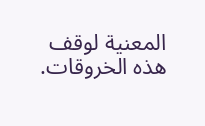المعنية لوقف هذه الخروقات.